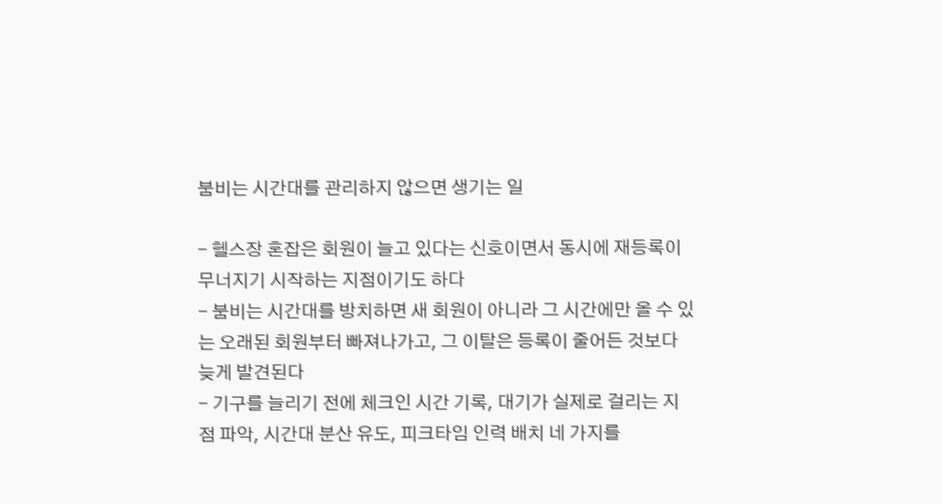붐비는 시간대를 관리하지 않으면 생기는 일

- 헬스장 혼잡은 회원이 늘고 있다는 신호이면서 동시에 재등록이 무너지기 시작하는 지점이기도 하다
- 붐비는 시간대를 방치하면 새 회원이 아니라 그 시간에만 올 수 있는 오래된 회원부터 빠져나가고, 그 이탈은 등록이 줄어든 것보다 늦게 발견된다
- 기구를 늘리기 전에 체크인 시간 기록, 대기가 실제로 걸리는 지점 파악, 시간대 분산 유도, 피크타임 인력 배치 네 가지를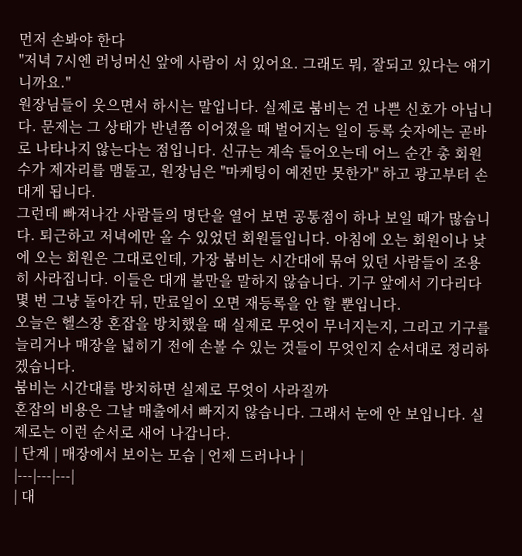먼저 손봐야 한다
"저녁 7시엔 러닝머신 앞에 사람이 서 있어요. 그래도 뭐, 잘되고 있다는 얘기니까요."
원장님들이 웃으면서 하시는 말입니다. 실제로 붐비는 건 나쁜 신호가 아닙니다. 문제는 그 상태가 반년쯤 이어졌을 때 벌어지는 일이 등록 숫자에는 곧바로 나타나지 않는다는 점입니다. 신규는 계속 들어오는데 어느 순간 총 회원 수가 제자리를 맴돌고, 원장님은 "마케팅이 예전만 못한가" 하고 광고부터 손대게 됩니다.
그런데 빠져나간 사람들의 명단을 열어 보면 공통점이 하나 보일 때가 많습니다. 퇴근하고 저녁에만 올 수 있었던 회원들입니다. 아침에 오는 회원이나 낮에 오는 회원은 그대로인데, 가장 붐비는 시간대에 묶여 있던 사람들이 조용히 사라집니다. 이들은 대개 불만을 말하지 않습니다. 기구 앞에서 기다리다 몇 번 그냥 돌아간 뒤, 만료일이 오면 재등록을 안 할 뿐입니다.
오늘은 헬스장 혼잡을 방치했을 때 실제로 무엇이 무너지는지, 그리고 기구를 늘리거나 매장을 넓히기 전에 손볼 수 있는 것들이 무엇인지 순서대로 정리하겠습니다.
붐비는 시간대를 방치하면 실제로 무엇이 사라질까
혼잡의 비용은 그날 매출에서 빠지지 않습니다. 그래서 눈에 안 보입니다. 실제로는 이런 순서로 새어 나갑니다.
| 단계 | 매장에서 보이는 모습 | 언제 드러나나 |
|---|---|---|
| 대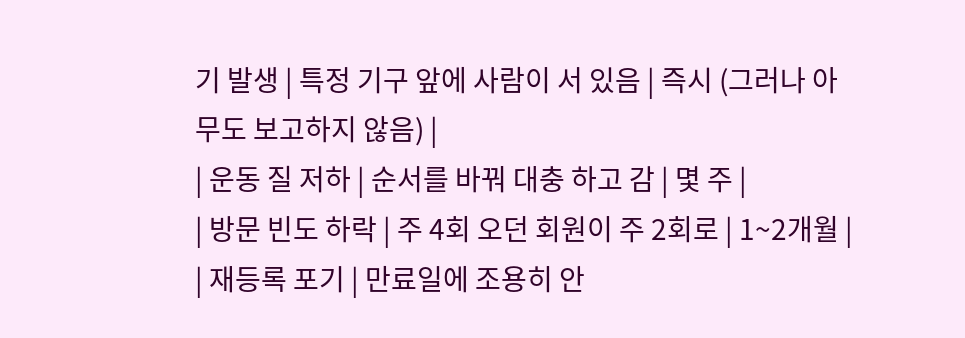기 발생 | 특정 기구 앞에 사람이 서 있음 | 즉시 (그러나 아무도 보고하지 않음) |
| 운동 질 저하 | 순서를 바꿔 대충 하고 감 | 몇 주 |
| 방문 빈도 하락 | 주 4회 오던 회원이 주 2회로 | 1~2개월 |
| 재등록 포기 | 만료일에 조용히 안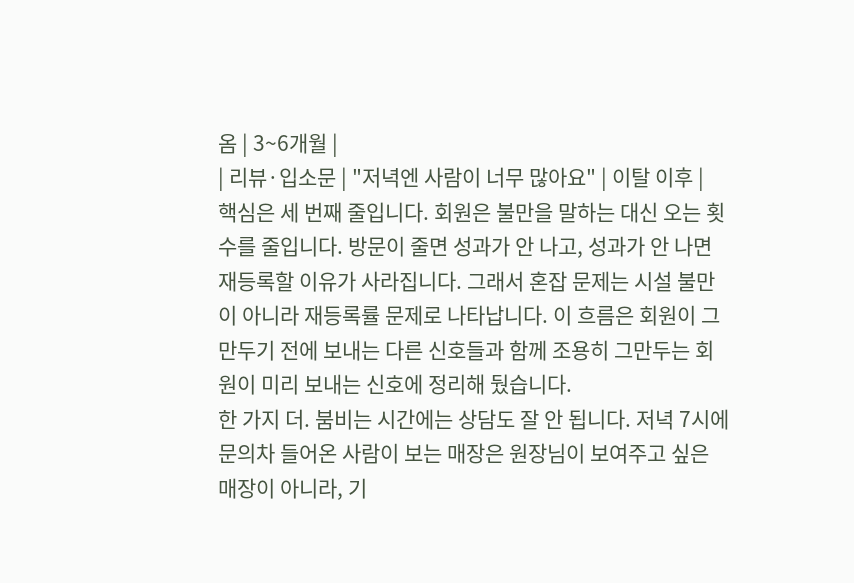옴 | 3~6개월 |
| 리뷰·입소문 | "저녁엔 사람이 너무 많아요" | 이탈 이후 |
핵심은 세 번째 줄입니다. 회원은 불만을 말하는 대신 오는 횟수를 줄입니다. 방문이 줄면 성과가 안 나고, 성과가 안 나면 재등록할 이유가 사라집니다. 그래서 혼잡 문제는 시설 불만이 아니라 재등록률 문제로 나타납니다. 이 흐름은 회원이 그만두기 전에 보내는 다른 신호들과 함께 조용히 그만두는 회원이 미리 보내는 신호에 정리해 뒀습니다.
한 가지 더. 붐비는 시간에는 상담도 잘 안 됩니다. 저녁 7시에 문의차 들어온 사람이 보는 매장은 원장님이 보여주고 싶은 매장이 아니라, 기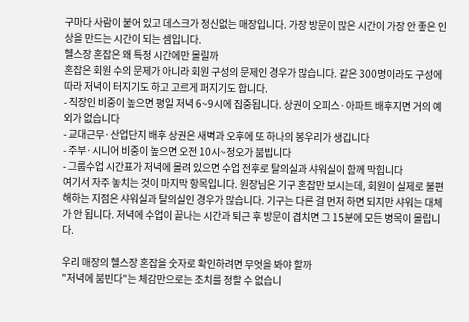구마다 사람이 붙어 있고 데스크가 정신없는 매장입니다. 가장 방문이 많은 시간이 가장 안 좋은 인상을 만드는 시간이 되는 셈입니다.
헬스장 혼잡은 왜 특정 시간에만 몰릴까
혼잡은 회원 수의 문제가 아니라 회원 구성의 문제인 경우가 많습니다. 같은 300명이라도 구성에 따라 저녁이 터지기도 하고 고르게 퍼지기도 합니다.
- 직장인 비중이 높으면 평일 저녁 6~9시에 집중됩니다. 상권이 오피스·아파트 배후지면 거의 예외가 없습니다
- 교대근무·산업단지 배후 상권은 새벽과 오후에 또 하나의 봉우리가 생깁니다
- 주부·시니어 비중이 높으면 오전 10시~정오가 붐빕니다
- 그룹수업 시간표가 저녁에 몰려 있으면 수업 전후로 탈의실과 샤워실이 함께 막힙니다
여기서 자주 놓치는 것이 마지막 항목입니다. 원장님은 기구 혼잡만 보시는데, 회원이 실제로 불편해하는 지점은 샤워실과 탈의실인 경우가 많습니다. 기구는 다른 걸 먼저 하면 되지만 샤워는 대체가 안 됩니다. 저녁에 수업이 끝나는 시간과 퇴근 후 방문이 겹치면 그 15분에 모든 병목이 몰립니다.

우리 매장의 헬스장 혼잡을 숫자로 확인하려면 무엇을 봐야 할까
"저녁에 붐빈다"는 체감만으로는 조치를 정할 수 없습니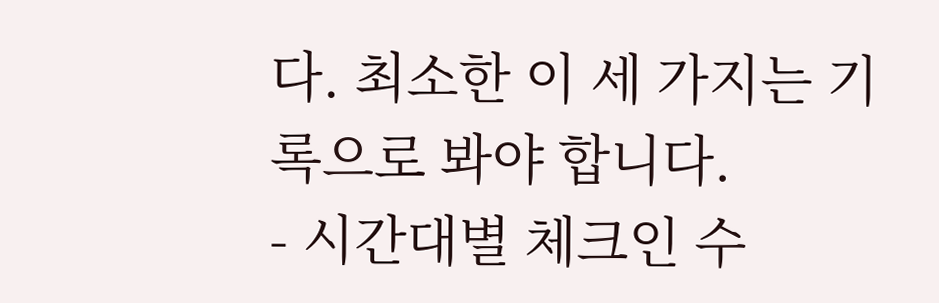다. 최소한 이 세 가지는 기록으로 봐야 합니다.
- 시간대별 체크인 수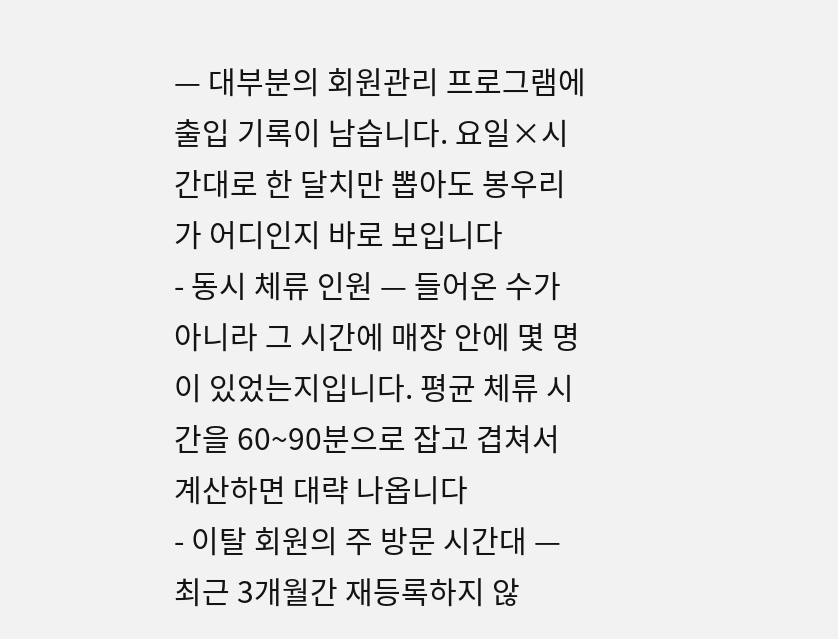— 대부분의 회원관리 프로그램에 출입 기록이 남습니다. 요일×시간대로 한 달치만 뽑아도 봉우리가 어디인지 바로 보입니다
- 동시 체류 인원 — 들어온 수가 아니라 그 시간에 매장 안에 몇 명이 있었는지입니다. 평균 체류 시간을 60~90분으로 잡고 겹쳐서 계산하면 대략 나옵니다
- 이탈 회원의 주 방문 시간대 — 최근 3개월간 재등록하지 않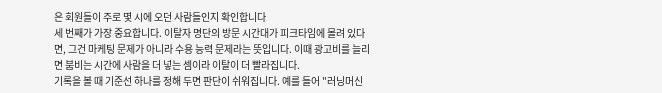은 회원들이 주로 몇 시에 오던 사람들인지 확인합니다
세 번째가 가장 중요합니다. 이탈자 명단의 방문 시간대가 피크타임에 몰려 있다면, 그건 마케팅 문제가 아니라 수용 능력 문제라는 뜻입니다. 이때 광고비를 늘리면 붐비는 시간에 사람을 더 넣는 셈이라 이탈이 더 빨라집니다.
기록을 볼 때 기준선 하나를 정해 두면 판단이 쉬워집니다. 예를 들어 "러닝머신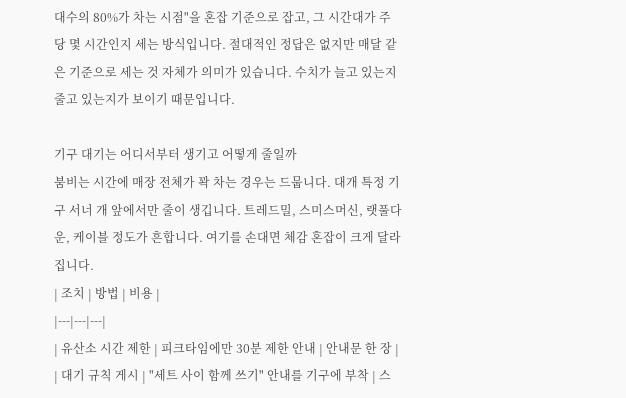대수의 80%가 차는 시점"을 혼잡 기준으로 잡고, 그 시간대가 주당 몇 시간인지 세는 방식입니다. 절대적인 정답은 없지만 매달 같은 기준으로 세는 것 자체가 의미가 있습니다. 수치가 늘고 있는지 줄고 있는지가 보이기 때문입니다.

기구 대기는 어디서부터 생기고 어떻게 줄일까
붐비는 시간에 매장 전체가 꽉 차는 경우는 드뭅니다. 대개 특정 기구 서너 개 앞에서만 줄이 생깁니다. 트레드밀, 스미스머신, 랫풀다운, 케이블 정도가 흔합니다. 여기를 손대면 체감 혼잡이 크게 달라집니다.
| 조치 | 방법 | 비용 |
|---|---|---|
| 유산소 시간 제한 | 피크타임에만 30분 제한 안내 | 안내문 한 장 |
| 대기 규칙 게시 | "세트 사이 함께 쓰기" 안내를 기구에 부착 | 스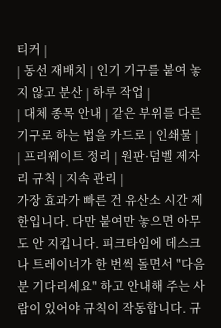티커 |
| 동선 재배치 | 인기 기구를 붙여 놓지 않고 분산 | 하루 작업 |
| 대체 종목 안내 | 같은 부위를 다른 기구로 하는 법을 카드로 | 인쇄물 |
| 프리웨이트 정리 | 원판·덤벨 제자리 규칙 | 지속 관리 |
가장 효과가 빠른 건 유산소 시간 제한입니다. 다만 붙여만 놓으면 아무도 안 지킵니다. 피크타임에 데스크나 트레이너가 한 번씩 돌면서 "다음 분 기다리세요" 하고 안내해 주는 사람이 있어야 규칙이 작동합니다. 규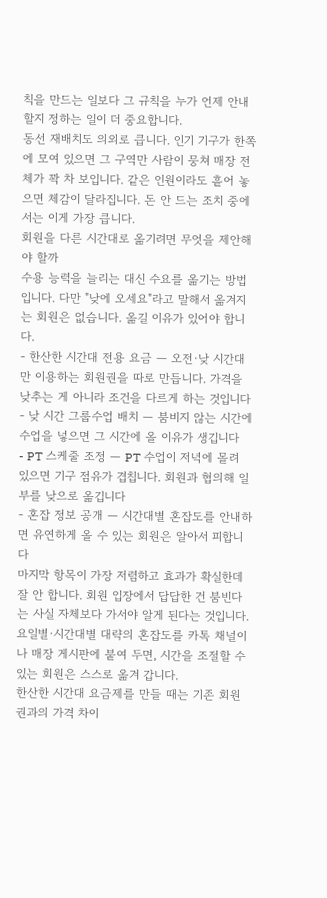칙을 만드는 일보다 그 규칙을 누가 언제 안내할지 정하는 일이 더 중요합니다.
동선 재배치도 의외로 큽니다. 인기 기구가 한쪽에 모여 있으면 그 구역만 사람이 뭉쳐 매장 전체가 꽉 차 보입니다. 같은 인원이라도 흩어 놓으면 체감이 달라집니다. 돈 안 드는 조치 중에서는 이게 가장 큽니다.
회원을 다른 시간대로 옮기려면 무엇을 제안해야 할까
수용 능력을 늘리는 대신 수요를 옮기는 방법입니다. 다만 "낮에 오세요"라고 말해서 옮겨지는 회원은 없습니다. 옮길 이유가 있어야 합니다.
- 한산한 시간대 전용 요금 — 오전·낮 시간대만 이용하는 회원권을 따로 만듭니다. 가격을 낮추는 게 아니라 조건을 다르게 하는 것입니다
- 낮 시간 그룹수업 배치 — 붐비지 않는 시간에 수업을 넣으면 그 시간에 올 이유가 생깁니다
- PT 스케줄 조정 — PT 수업이 저녁에 몰려 있으면 기구 점유가 겹칩니다. 회원과 협의해 일부를 낮으로 옮깁니다
- 혼잡 정보 공개 — 시간대별 혼잡도를 안내하면 유연하게 올 수 있는 회원은 알아서 피합니다
마지막 항목이 가장 저렴하고 효과가 확실한데 잘 안 합니다. 회원 입장에서 답답한 건 붐빈다는 사실 자체보다 가서야 알게 된다는 것입니다. 요일별·시간대별 대략의 혼잡도를 카톡 채널이나 매장 게시판에 붙여 두면, 시간을 조절할 수 있는 회원은 스스로 옮겨 갑니다.
한산한 시간대 요금제를 만들 때는 기존 회원권과의 가격 차이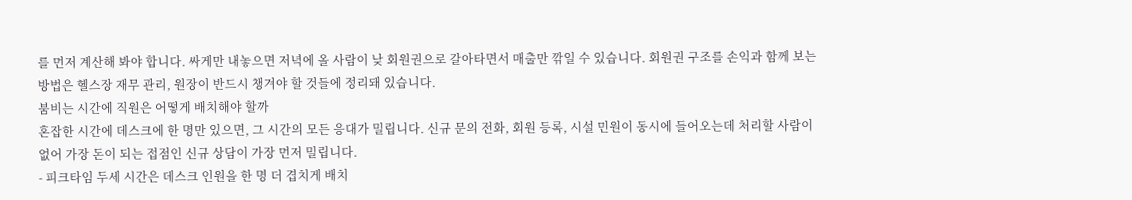를 먼저 계산해 봐야 합니다. 싸게만 내놓으면 저녁에 올 사람이 낮 회원권으로 갈아타면서 매출만 깎일 수 있습니다. 회원권 구조를 손익과 함께 보는 방법은 헬스장 재무 관리, 원장이 반드시 챙겨야 할 것들에 정리돼 있습니다.
붐비는 시간에 직원은 어떻게 배치해야 할까
혼잡한 시간에 데스크에 한 명만 있으면, 그 시간의 모든 응대가 밀립니다. 신규 문의 전화, 회원 등록, 시설 민원이 동시에 들어오는데 처리할 사람이 없어 가장 돈이 되는 접점인 신규 상담이 가장 먼저 밀립니다.
- 피크타임 두세 시간은 데스크 인원을 한 명 더 겹치게 배치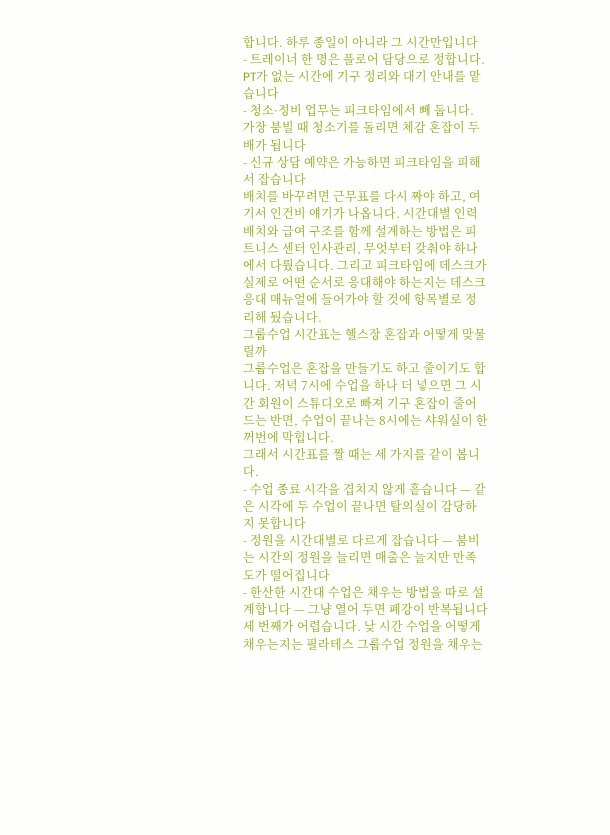합니다. 하루 종일이 아니라 그 시간만입니다
- 트레이너 한 명은 플로어 담당으로 정합니다. PT가 없는 시간에 기구 정리와 대기 안내를 맡습니다
- 청소·정비 업무는 피크타임에서 빼 둡니다. 가장 붐빌 때 청소기를 돌리면 체감 혼잡이 두 배가 됩니다
- 신규 상담 예약은 가능하면 피크타임을 피해서 잡습니다
배치를 바꾸려면 근무표를 다시 짜야 하고, 여기서 인건비 얘기가 나옵니다. 시간대별 인력 배치와 급여 구조를 함께 설계하는 방법은 피트니스 센터 인사관리, 무엇부터 갖춰야 하나에서 다뤘습니다. 그리고 피크타임에 데스크가 실제로 어떤 순서로 응대해야 하는지는 데스크 응대 매뉴얼에 들어가야 할 것에 항목별로 정리해 뒀습니다.
그룹수업 시간표는 헬스장 혼잡과 어떻게 맞물릴까
그룹수업은 혼잡을 만들기도 하고 줄이기도 합니다. 저녁 7시에 수업을 하나 더 넣으면 그 시간 회원이 스튜디오로 빠져 기구 혼잡이 줄어드는 반면, 수업이 끝나는 8시에는 샤워실이 한꺼번에 막힙니다.
그래서 시간표를 짤 때는 세 가지를 같이 봅니다.
- 수업 종료 시각을 겹치지 않게 흩습니다 — 같은 시각에 두 수업이 끝나면 탈의실이 감당하지 못합니다
- 정원을 시간대별로 다르게 잡습니다 — 붐비는 시간의 정원을 늘리면 매출은 늘지만 만족도가 떨어집니다
- 한산한 시간대 수업은 채우는 방법을 따로 설계합니다 — 그냥 열어 두면 폐강이 반복됩니다
세 번째가 어렵습니다. 낮 시간 수업을 어떻게 채우는지는 필라테스 그룹수업 정원을 채우는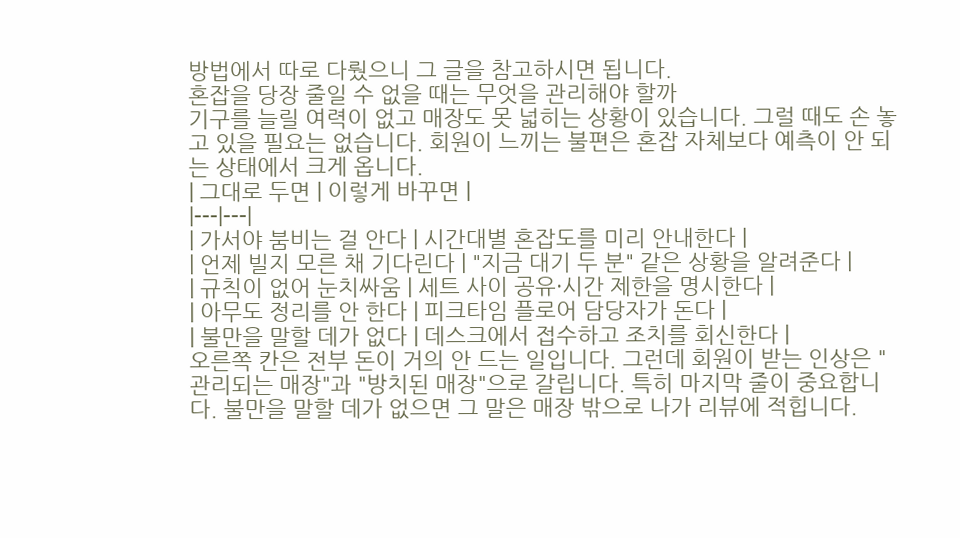방법에서 따로 다뤘으니 그 글을 참고하시면 됩니다.
혼잡을 당장 줄일 수 없을 때는 무엇을 관리해야 할까
기구를 늘릴 여력이 없고 매장도 못 넓히는 상황이 있습니다. 그럴 때도 손 놓고 있을 필요는 없습니다. 회원이 느끼는 불편은 혼잡 자체보다 예측이 안 되는 상태에서 크게 옵니다.
| 그대로 두면 | 이렇게 바꾸면 |
|---|---|
| 가서야 붐비는 걸 안다 | 시간대별 혼잡도를 미리 안내한다 |
| 언제 빌지 모른 채 기다린다 | "지금 대기 두 분" 같은 상황을 알려준다 |
| 규칙이 없어 눈치싸움 | 세트 사이 공유·시간 제한을 명시한다 |
| 아무도 정리를 안 한다 | 피크타임 플로어 담당자가 돈다 |
| 불만을 말할 데가 없다 | 데스크에서 접수하고 조치를 회신한다 |
오른쪽 칸은 전부 돈이 거의 안 드는 일입니다. 그런데 회원이 받는 인상은 "관리되는 매장"과 "방치된 매장"으로 갈립니다. 특히 마지막 줄이 중요합니다. 불만을 말할 데가 없으면 그 말은 매장 밖으로 나가 리뷰에 적힙니다.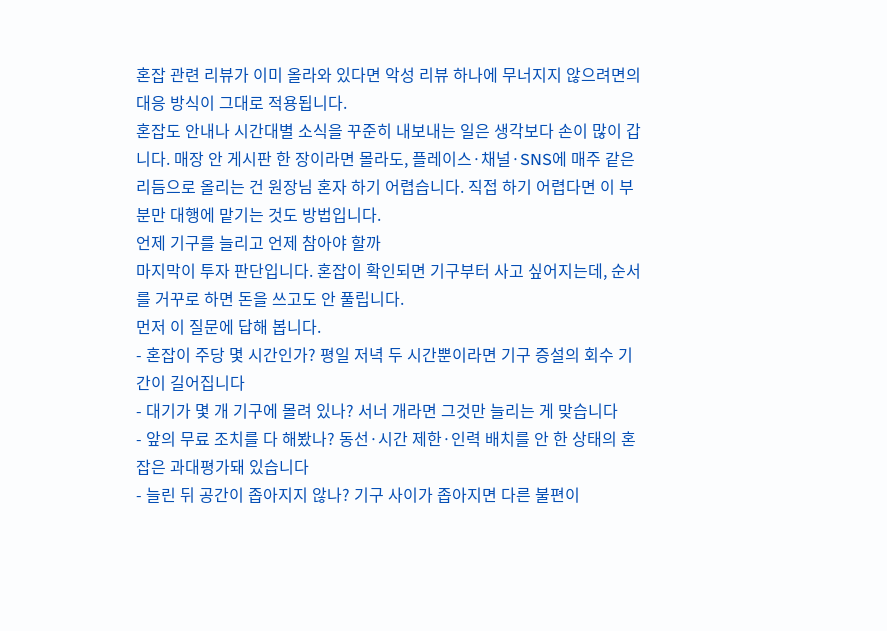혼잡 관련 리뷰가 이미 올라와 있다면 악성 리뷰 하나에 무너지지 않으려면의 대응 방식이 그대로 적용됩니다.
혼잡도 안내나 시간대별 소식을 꾸준히 내보내는 일은 생각보다 손이 많이 갑니다. 매장 안 게시판 한 장이라면 몰라도, 플레이스·채널·SNS에 매주 같은 리듬으로 올리는 건 원장님 혼자 하기 어렵습니다. 직접 하기 어렵다면 이 부분만 대행에 맡기는 것도 방법입니다.
언제 기구를 늘리고 언제 참아야 할까
마지막이 투자 판단입니다. 혼잡이 확인되면 기구부터 사고 싶어지는데, 순서를 거꾸로 하면 돈을 쓰고도 안 풀립니다.
먼저 이 질문에 답해 봅니다.
- 혼잡이 주당 몇 시간인가? 평일 저녁 두 시간뿐이라면 기구 증설의 회수 기간이 길어집니다
- 대기가 몇 개 기구에 몰려 있나? 서너 개라면 그것만 늘리는 게 맞습니다
- 앞의 무료 조치를 다 해봤나? 동선·시간 제한·인력 배치를 안 한 상태의 혼잡은 과대평가돼 있습니다
- 늘린 뒤 공간이 좁아지지 않나? 기구 사이가 좁아지면 다른 불편이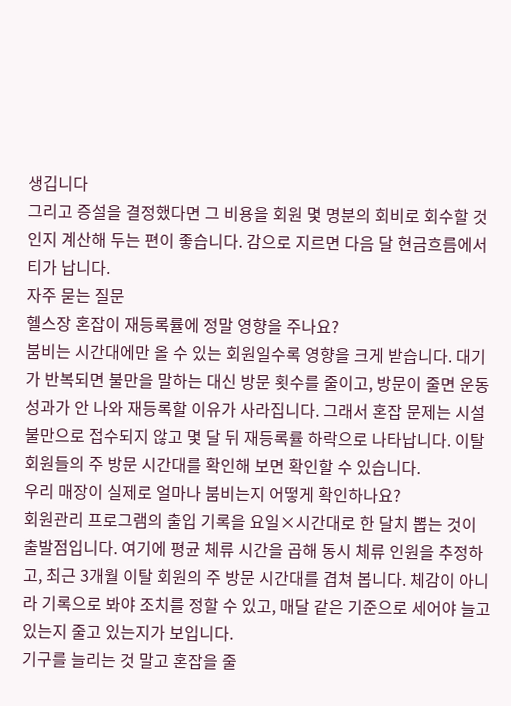생깁니다
그리고 증설을 결정했다면 그 비용을 회원 몇 명분의 회비로 회수할 것인지 계산해 두는 편이 좋습니다. 감으로 지르면 다음 달 현금흐름에서 티가 납니다.
자주 묻는 질문
헬스장 혼잡이 재등록률에 정말 영향을 주나요?
붐비는 시간대에만 올 수 있는 회원일수록 영향을 크게 받습니다. 대기가 반복되면 불만을 말하는 대신 방문 횟수를 줄이고, 방문이 줄면 운동 성과가 안 나와 재등록할 이유가 사라집니다. 그래서 혼잡 문제는 시설 불만으로 접수되지 않고 몇 달 뒤 재등록률 하락으로 나타납니다. 이탈 회원들의 주 방문 시간대를 확인해 보면 확인할 수 있습니다.
우리 매장이 실제로 얼마나 붐비는지 어떻게 확인하나요?
회원관리 프로그램의 출입 기록을 요일×시간대로 한 달치 뽑는 것이 출발점입니다. 여기에 평균 체류 시간을 곱해 동시 체류 인원을 추정하고, 최근 3개월 이탈 회원의 주 방문 시간대를 겹쳐 봅니다. 체감이 아니라 기록으로 봐야 조치를 정할 수 있고, 매달 같은 기준으로 세어야 늘고 있는지 줄고 있는지가 보입니다.
기구를 늘리는 것 말고 혼잡을 줄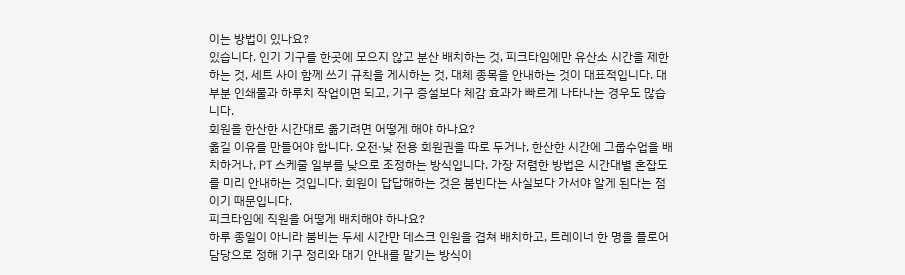이는 방법이 있나요?
있습니다. 인기 기구를 한곳에 모으지 않고 분산 배치하는 것, 피크타임에만 유산소 시간을 제한하는 것, 세트 사이 함께 쓰기 규칙을 게시하는 것, 대체 종목을 안내하는 것이 대표적입니다. 대부분 인쇄물과 하루치 작업이면 되고, 기구 증설보다 체감 효과가 빠르게 나타나는 경우도 많습니다.
회원을 한산한 시간대로 옮기려면 어떻게 해야 하나요?
옮길 이유를 만들어야 합니다. 오전·낮 전용 회원권을 따로 두거나, 한산한 시간에 그룹수업을 배치하거나, PT 스케줄 일부를 낮으로 조정하는 방식입니다. 가장 저렴한 방법은 시간대별 혼잡도를 미리 안내하는 것입니다. 회원이 답답해하는 것은 붐빈다는 사실보다 가서야 알게 된다는 점이기 때문입니다.
피크타임에 직원을 어떻게 배치해야 하나요?
하루 종일이 아니라 붐비는 두세 시간만 데스크 인원을 겹쳐 배치하고, 트레이너 한 명을 플로어 담당으로 정해 기구 정리와 대기 안내를 맡기는 방식이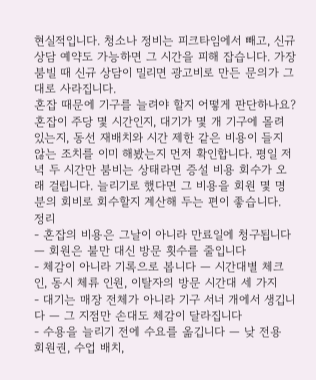현실적입니다. 청소나 정비는 피크타임에서 빼고, 신규 상담 예약도 가능하면 그 시간을 피해 잡습니다. 가장 붐빌 때 신규 상담이 밀리면 광고비로 만든 문의가 그대로 사라집니다.
혼잡 때문에 기구를 늘려야 할지 어떻게 판단하나요?
혼잡이 주당 몇 시간인지, 대기가 몇 개 기구에 몰려 있는지, 동선 재배치와 시간 제한 같은 비용이 들지 않는 조치를 이미 해봤는지 먼저 확인합니다. 평일 저녁 두 시간만 붐비는 상태라면 증설 비용 회수가 오래 걸립니다. 늘리기로 했다면 그 비용을 회원 몇 명분의 회비로 회수할지 계산해 두는 편이 좋습니다.
정리
- 혼잡의 비용은 그날이 아니라 만료일에 청구됩니다 — 회원은 불만 대신 방문 횟수를 줄입니다
- 체감이 아니라 기록으로 봅니다 — 시간대별 체크인, 동시 체류 인원, 이탈자의 방문 시간대 세 가지
- 대기는 매장 전체가 아니라 기구 서너 개에서 생깁니다 — 그 지점만 손대도 체감이 달라집니다
- 수용을 늘리기 전에 수요를 옮깁니다 — 낮 전용 회원권, 수업 배치,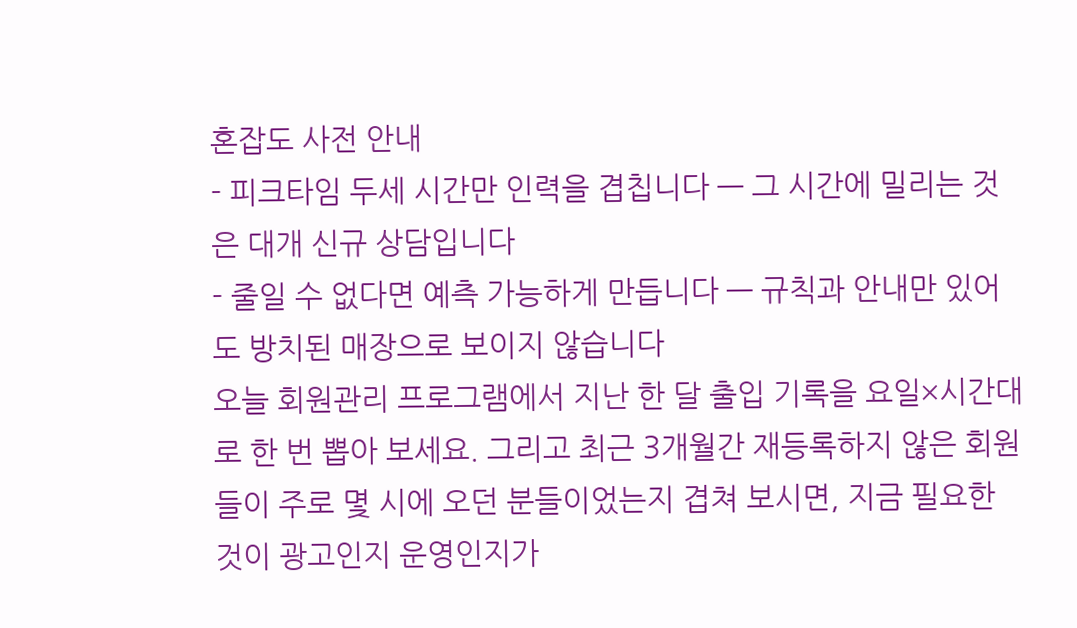혼잡도 사전 안내
- 피크타임 두세 시간만 인력을 겹칩니다 — 그 시간에 밀리는 것은 대개 신규 상담입니다
- 줄일 수 없다면 예측 가능하게 만듭니다 — 규칙과 안내만 있어도 방치된 매장으로 보이지 않습니다
오늘 회원관리 프로그램에서 지난 한 달 출입 기록을 요일×시간대로 한 번 뽑아 보세요. 그리고 최근 3개월간 재등록하지 않은 회원들이 주로 몇 시에 오던 분들이었는지 겹쳐 보시면, 지금 필요한 것이 광고인지 운영인지가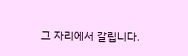그 자리에서 갈립니다.